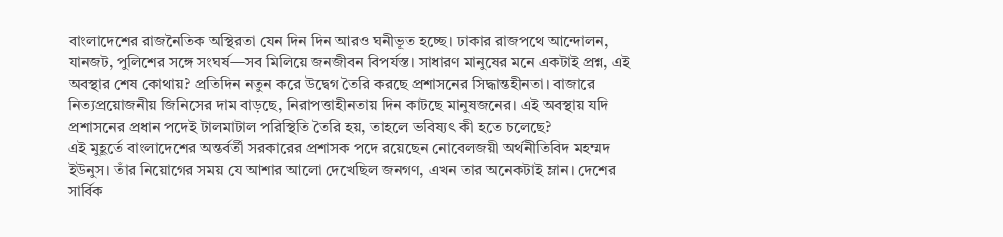বাংলাদেশের রাজনৈতিক অস্থিরতা যেন দিন দিন আরও ঘনীভূত হচ্ছে। ঢাকার রাজপথে আন্দোলন, যানজট, পুলিশের সঙ্গে সংঘর্ষ—সব মিলিয়ে জনজীবন বিপর্যস্ত। সাধারণ মানুষের মনে একটাই প্রশ্ন, এই অবস্থার শেষ কোথায়? প্রতিদিন নতুন করে উদ্বেগ তৈরি করছে প্রশাসনের সিদ্ধান্তহীনতা। বাজারে নিত্যপ্রয়োজনীয় জিনিসের দাম বাড়ছে, নিরাপত্তাহীনতায় দিন কাটছে মানুষজনের। এই অবস্থায় যদি প্রশাসনের প্রধান পদেই টালমাটাল পরিস্থিতি তৈরি হয়, তাহলে ভবিষ্যৎ কী হতে চলেছে?
এই মুহূর্তে বাংলাদেশের অন্তর্বর্তী সরকারের প্রশাসক পদে রয়েছেন নোবেলজয়ী অর্থনীতিবিদ মহম্মদ ইউনুস। তাঁর নিয়োগের সময় যে আশার আলো দেখেছিল জনগণ, এখন তার অনেকটাই ম্লান। দেশের সার্বিক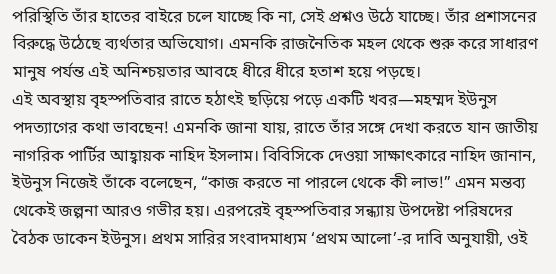পরিস্থিতি তাঁর হাতের বাইরে চলে যাচ্ছে কি না, সেই প্রশ্নও উঠে যাচ্ছে। তাঁর প্রশাসনের বিরুদ্ধে উঠেছে ব্যর্থতার অভিযোগ। এমনকি রাজনৈতিক মহল থেকে শুরু করে সাধারণ মানুষ পর্যন্ত এই অনিশ্চয়তার আবহে ধীরে ধীরে হতাশ হয়ে পড়ছে।
এই অবস্থায় বৃহস্পতিবার রাতে হঠাৎই ছড়িয়ে পড়ে একটি খবর—মহম্মদ ইউনুস পদত্যাগের কথা ভাবছেন! এমনকি জানা যায়, রাতে তাঁর সঙ্গে দেখা করতে যান জাতীয় নাগরিক পার্টির আহ্বায়ক নাহিদ ইসলাম। বিবিসিকে দেওয়া সাক্ষাৎকারে নাহিদ জানান, ইউনুস নিজেই তাঁকে বলেছেন, “কাজ করতে না পারলে থেকে কী লাভ!” এমন মন্তব্য থেকেই জল্পনা আরও গভীর হয়। এরপরেই বৃহস্পতিবার সন্ধ্যায় উপদেষ্টা পরিষদের বৈঠক ডাকেন ইউনুস। প্রথম সারির সংবাদমাধ্যম ‘প্রথম আলো’-র দাবি অনুযায়ী, ওই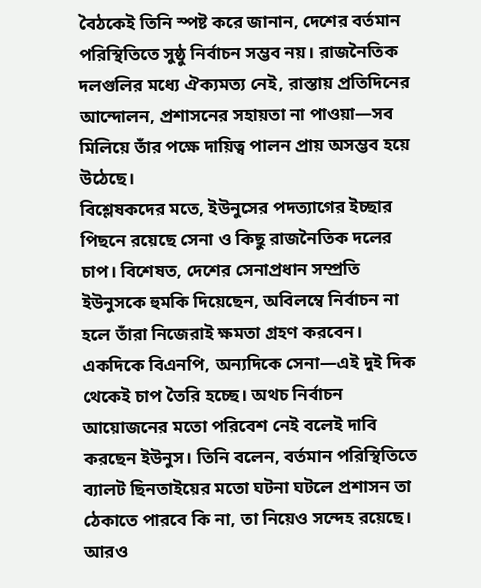বৈঠকেই তিনি স্পষ্ট করে জানান, দেশের বর্তমান পরিস্থিতিতে সুষ্ঠু নির্বাচন সম্ভব নয়। রাজনৈতিক দলগুলির মধ্যে ঐক্যমত্য নেই, রাস্তায় প্রতিদিনের আন্দোলন, প্রশাসনের সহায়তা না পাওয়া—সব মিলিয়ে তাঁর পক্ষে দায়িত্ব পালন প্রায় অসম্ভব হয়ে উঠেছে।
বিশ্লেষকদের মতে, ইউনুসের পদত্যাগের ইচ্ছার পিছনে রয়েছে সেনা ও কিছু রাজনৈতিক দলের চাপ। বিশেষত, দেশের সেনাপ্রধান সম্প্রতি ইউনুসকে হুমকি দিয়েছেন, অবিলম্বে নির্বাচন না হলে তাঁরা নিজেরাই ক্ষমতা গ্রহণ করবেন। একদিকে বিএনপি, অন্যদিকে সেনা—এই দুই দিক থেকেই চাপ তৈরি হচ্ছে। অথচ নির্বাচন আয়োজনের মতো পরিবেশ নেই বলেই দাবি করছেন ইউনুস। তিনি বলেন, বর্তমান পরিস্থিতিতে ব্যালট ছিনতাইয়ের মতো ঘটনা ঘটলে প্রশাসন তা ঠেকাতে পারবে কি না, তা নিয়েও সন্দেহ রয়েছে।
আরও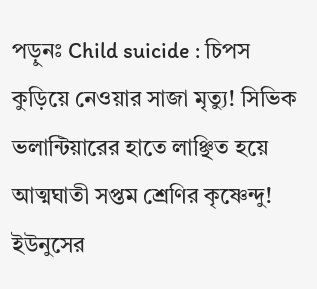পড়ুনঃ Child suicide : চিপস কুড়িয়ে নেওয়ার সাজা মৃত্যু! সিভিক ভলান্টিয়ারের হাতে লাঞ্ছিত হয়ে আত্মঘাতী সপ্তম শ্রেণির কৃষ্ণেন্দু!
ইউনুসের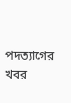পদত্যাগের খবর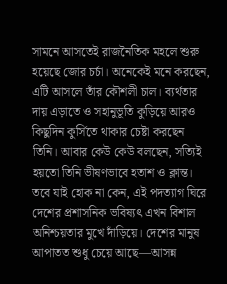সামনে আসতেই রাজনৈতিক মহলে শুরু হয়েছে জোর চর্চা। অনেকেই মনে করছেন, এটি আসলে তাঁর কৌশলী চাল। ব্যর্থতার দায় এড়াতে ও সহানুভূতি কুড়িয়ে আরও কিছুদিন কুর্সিতে থাকার চেষ্টা করছেন তিনি। আবার কেউ কেউ বলছেন, সত্যিই হয়তো তিনি ভীষণভাবে হতাশ ও ক্লান্ত। তবে যাই হোক না কেন, এই পদত্যাগ ঘিরে দেশের প্রশাসনিক ভবিষ্যৎ এখন বিশাল অনিশ্চয়তার মুখে দাঁড়িয়ে। দেশের মানুষ আপাতত শুধু চেয়ে আছে—আসন্ন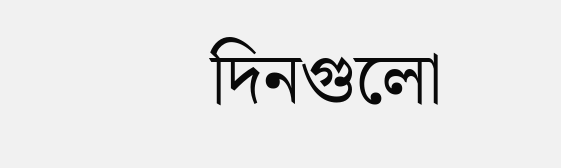দিনগুলো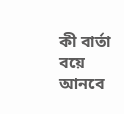কী বার্তা বয়ে আনবে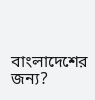বাংলাদেশের জন্য?